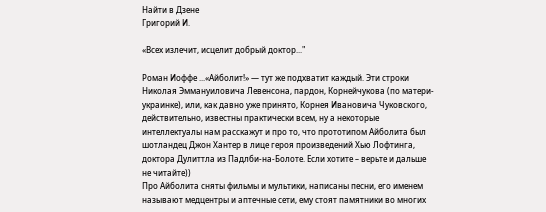Найти в Дзене
Григорий И.

«Всех излечит, исцелит добрый доктор..."

Роман Иоффе ...«Айболит!» — тут же подхватит каждый. Эти строки Николая Эммануиловича Левенсона, пардон, Корнейчукова (по матери-украинке), или, как давно уже принято, Корнея Ивановича Чуковского, действительно, известны практически всем, ну а некоторые интеллектуалы нам расскажут и про то, что прототипом Айболита был шотландец Джон Хантер в лице героя произведений Хью Лофтинга, доктора Дулиттла из Падлби-на-Болоте. Если хотите – верьте и дальше не читайте))
Про Айболита сняты фильмы и мультики, написаны песни, его именем называют медцентры и аптечные сети, ему стоят памятники во многих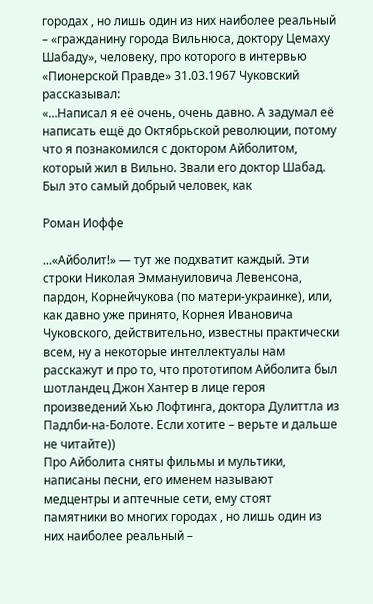городах , но лишь один из них наиболее реальный – «гражданину города Вильнюса, доктору Цемаху Шабаду», человеку, про которого в интервью «Пионерской Правде» 31.03.1967 Чуковский рассказывал:
«…Написал я её очень, очень давно. А задумал её написать ещё до Октябрьской революции, потому что я познакомился с доктором Айболитом, который жил в Вильно. Звали его доктор Шабад. Был это самый добрый человек, как

Роман Иоффе

...«Айболит!» — тут же подхватит каждый. Эти строки Николая Эммануиловича Левенсона, пардон, Корнейчукова (по матери-украинке), или, как давно уже принято, Корнея Ивановича Чуковского, действительно, известны практически всем, ну а некоторые интеллектуалы нам расскажут и про то, что прототипом Айболита был шотландец Джон Хантер в лице героя произведений Хью Лофтинга, доктора Дулиттла из Падлби-на-Болоте. Если хотите – верьте и дальше не читайте))
Про Айболита сняты фильмы и мультики, написаны песни, его именем называют медцентры и аптечные сети, ему стоят
памятники во многих городах , но лишь один из них наиболее реальный –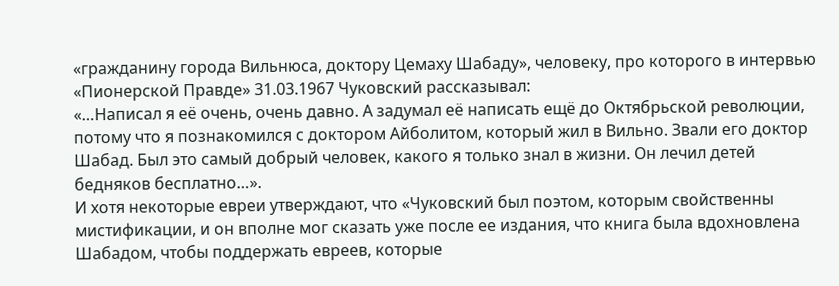«гражданину города Вильнюса, доктору Цемаху Шабаду», человеку, про которого в интервью «Пионерской Правде» 31.03.1967 Чуковский рассказывал:
«…Написал я её очень, очень давно. А задумал её написать ещё до Октябрьской революции, потому что я познакомился с доктором Айболитом, который жил в Вильно. Звали его доктор Шабад. Был это самый добрый человек, какого я только знал в жизни. Он лечил детей бедняков бесплатно…».
И хотя некоторые евреи утверждают, что «Чуковский был поэтом, которым свойственны мистификации, и он вполне мог сказать уже после ее издания, что книга была вдохновлена Шабадом, чтобы поддержать евреев, которые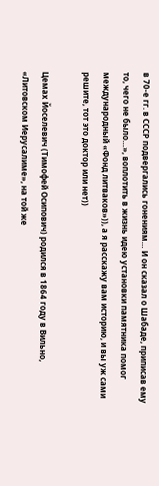в 70-е гг. в СССР подвергались гонениям… И он сказал о Шабаде, приписав ему то, чего не было…», воплотить в жизнь идею установки памятника помог международный «Фонд литваков»)), а я расскажу вам историю, и вы уж сами решите, тот это доктор или нет))

Цемах Йоселевич (Тимофей Осипович) родился в 1864 году в Вильно, «Литовском Иерусалиме», на той же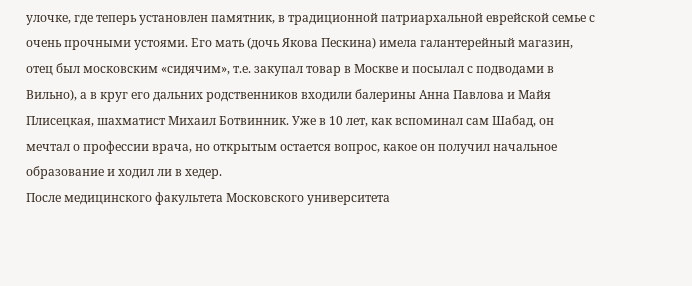улочке, где теперь установлен памятник, в традиционной патриархальной еврейской семье с очень прочными устоями. Его мать (дочь Якова Пескина) имела галантерейный магазин, отец был московским «сидячим», т.е. закупал товар в Москве и посылал с подводами в Вильно), а в круг его дальних родственников входили балерины Анна Павлова и Майя Плисецкая, шахматист Михаил Ботвинник. Уже в 10 лет, как вспоминал сам Шабад, он мечтал о профессии врача, но открытым остается вопрос, какое он получил начальное образование и ходил ли в хедер.
После медицинского факультета Московского университета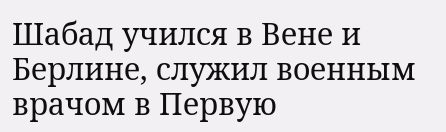Шабад учился в Вене и Берлине, служил военным врачом в Первую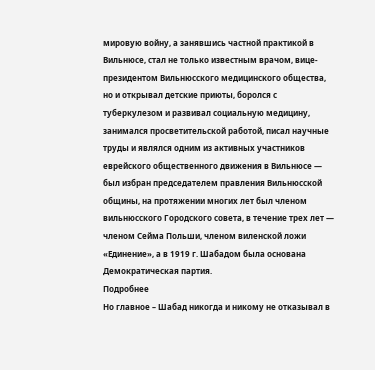мировую войну, а занявшись частной практикой в Вильнюсе, стал не только известным врачом, вице-президентом Вильнюсского медицинского общества, но и открывал детские приюты, боролся с туберкулезом и развивал социальную медицину, занимался просветительской работой, писал научные труды и являлся одним из активных участников еврейского общественного движения в Вильнюсе — был избран председателем правления Вильнюсской общины, на протяжении многих лет был членом вильнюсского Городского совета, в течение трех лет — членом Сейма Польши, членом виленской ложи «Единение», а в 1919 г. Шабадом была основана Демократическая партия.
Подробнее
Но главное – Шабад никогда и никому не отказывал в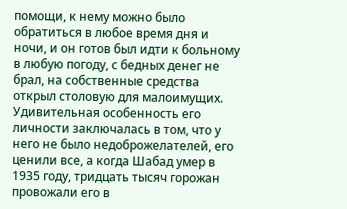помощи, к нему можно было обратиться в любое время дня и ночи, и он готов был идти к больному в любую погоду, с бедных денег не брал, на собственные средства открыл столовую для малоимущих.
Удивительная особенность его личности заключалась в том, что у него не было недоброжелателей, его ценили все, а когда Шабад умер в 1935 году, тридцать тысяч горожан провожали его в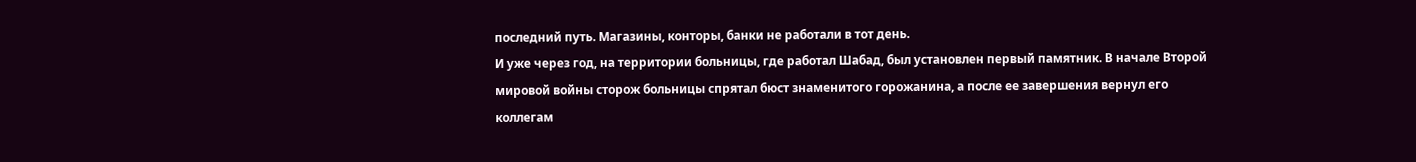последний путь. Магазины, конторы, банки не работали в тот день.
И уже через год, на территории больницы, где работал Шабад, был установлен первый памятник. В начале Второй мировой войны сторож больницы спрятал бюст знаменитого горожанина, а после ее завершения вернул его коллегам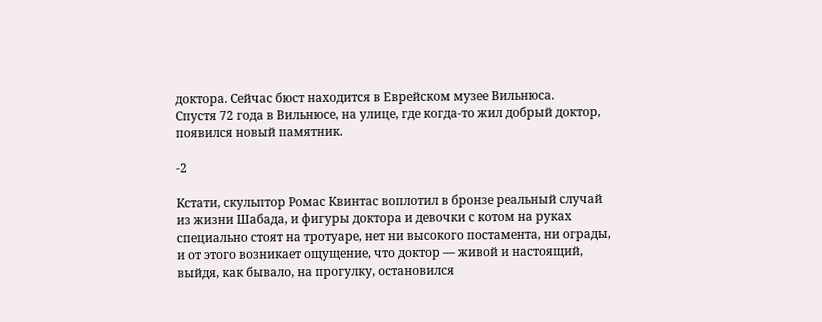доктора. Сейчас бюст находится в Еврейском музее Вильнюса.
Спустя 72 года в Вильнюсе, на улице, где когда-то жил добрый доктор, появился новый памятник.

-2

Кстати, скульптор Ромас Квинтас воплотил в бронзе реальный случай из жизни Шабада, и фигуры доктора и девочки с котом на руках специально стоят на тротуаре, нет ни высокого постамента, ни ограды, и от этого возникает ощущение, что доктор — живой и настоящий, выйдя, как бывало, на прогулку, остановился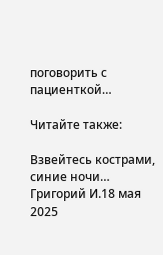поговорить с пациенткой…

Читайте также:

Взвейтесь кострами, синие ночи…
Григорий И.18 мая 2025